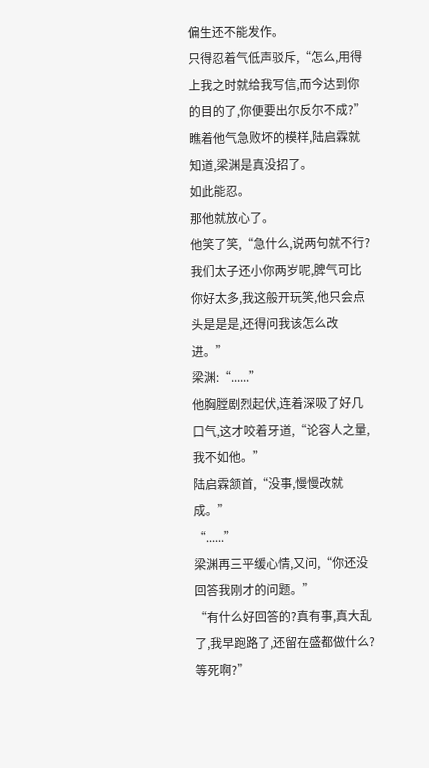偏生还不能发作。
只得忍着气低声驳斥,“怎么,用得上我之时就给我写信,而今达到你的目的了,你便要出尔反尔不成?”
瞧着他气急败坏的模样,陆启霖就知道,梁渊是真没招了。
如此能忍。
那他就放心了。
他笑了笑,“急什么,说两句就不行?我们太子还小你两岁呢,脾气可比你好太多,我这般开玩笑,他只会点头是是是,还得问我该怎么改进。”
梁渊:“......”
他胸膛剧烈起伏,连着深吸了好几口气,这才咬着牙道,“论容人之量,我不如他。”
陆启霖颔首,“没事,慢慢改就成。”
“......”
梁渊再三平缓心情,又问,“你还没回答我刚才的问题。”
“有什么好回答的?真有事,真大乱了,我早跑路了,还留在盛都做什么?等死啊?”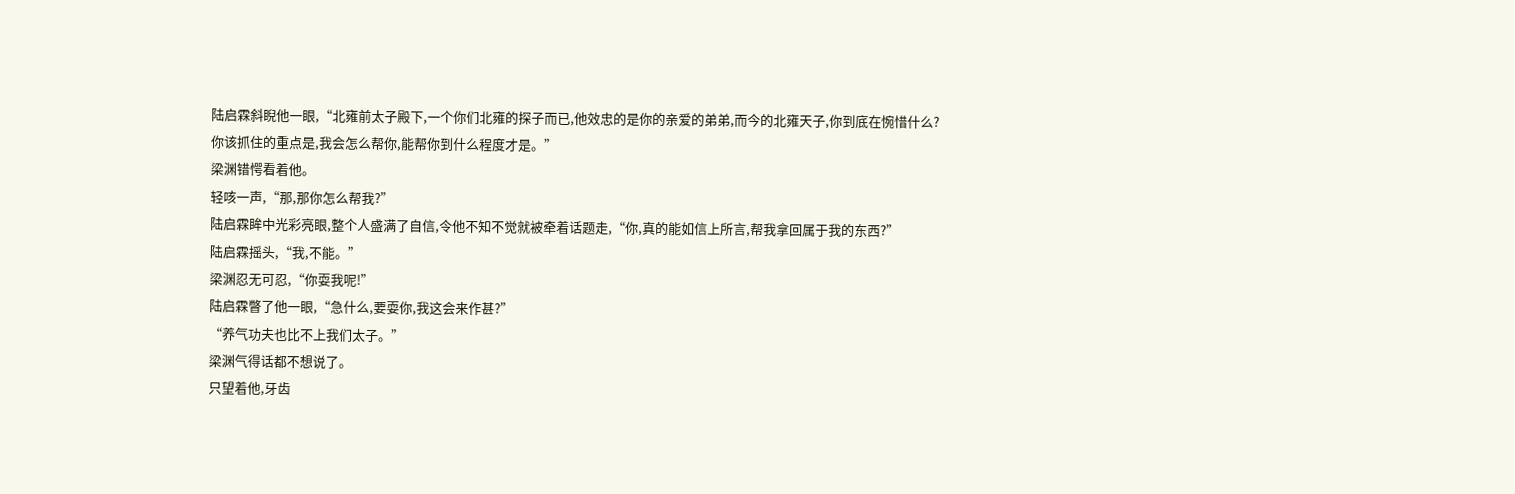陆启霖斜睨他一眼,“北雍前太子殿下,一个你们北雍的探子而已,他效忠的是你的亲爱的弟弟,而今的北雍天子,你到底在惋惜什么?
你该抓住的重点是,我会怎么帮你,能帮你到什么程度才是。”
梁渊错愕看着他。
轻咳一声,“那,那你怎么帮我?”
陆启霖眸中光彩亮眼,整个人盛满了自信,令他不知不觉就被牵着话题走,“你,真的能如信上所言,帮我拿回属于我的东西?”
陆启霖摇头,“我,不能。”
梁渊忍无可忍,“你耍我呢!”
陆启霖瞥了他一眼,“急什么,要耍你,我这会来作甚?”
“养气功夫也比不上我们太子。”
梁渊气得话都不想说了。
只望着他,牙齿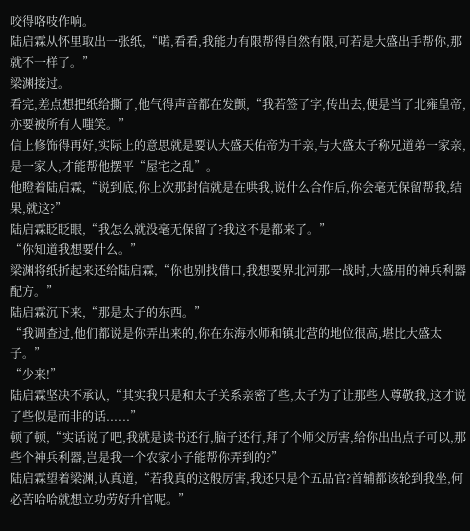咬得咯吱作响。
陆启霖从怀里取出一张纸,“喏,看看,我能力有限帮得自然有限,可若是大盛出手帮你,那就不一样了。”
梁渊接过。
看完,差点想把纸给撕了,他气得声音都在发颤,“我若签了字,传出去,便是当了北雍皇帝,亦要被所有人嗤笑。”
信上修饰得再好,实际上的意思就是要认大盛天佑帝为干亲,与大盛太子称兄道弟一家亲,是一家人,才能帮他摆平“屋宅之乱”。
他瞪着陆启霖,“说到底,你上次那封信就是在哄我,说什么合作后,你会毫无保留帮我,结果,就这?”
陆启霖眨眨眼,“我怎么就没毫无保留了?我这不是都来了。”
“你知道我想要什么。”
梁渊将纸折起来还给陆启霖,“你也别找借口,我想要界北河那一战时,大盛用的神兵利器配方。”
陆启霖沉下来,“那是太子的东西。”
“我调查过,他们都说是你弄出来的,你在东海水师和镇北营的地位很高,堪比大盛太子。”
“少来!”
陆启霖坚决不承认,“其实我只是和太子关系亲密了些,太子为了让那些人尊敬我,这才说了些似是而非的话......”
顿了顿,“实话说了吧,我就是读书还行,脑子还行,拜了个师父厉害,给你出出点子可以,那些个神兵利器,岂是我一个农家小子能帮你弄到的?”
陆启霖望着梁渊,认真道,“若我真的这般厉害,我还只是个五品官?首辅都该轮到我坐,何必苦哈哈就想立功劳好升官呢。”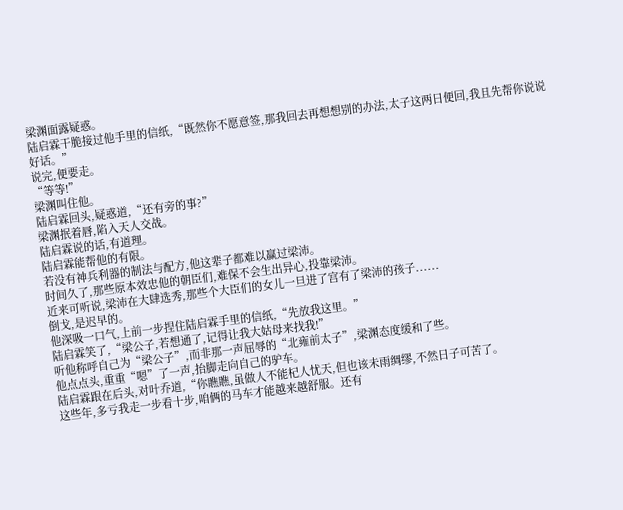梁渊面露疑惑。
陆启霖干脆接过他手里的信纸,“既然你不愿意签,那我回去再想想别的办法,太子这两日便回,我且先帮你说说好话。”
说完,便要走。
“等等!”
梁渊叫住他。
陆启霖回头,疑惑道,“还有旁的事?”
梁渊抿着唇,陷入天人交战。
陆启霖说的话,有道理。
陆启霖能帮他的有限。
若没有神兵利器的制法与配方,他这辈子都难以赢过梁沛。
时间久了,那些原本效忠他的朝臣们,难保不会生出异心,投靠梁沛。
近来可听说,梁沛在大肆选秀,那些个大臣们的女儿一旦进了宫有了梁沛的孩子......
倒戈,是迟早的。
他深吸一口气,上前一步捏住陆启霖手里的信纸,“先放我这里。”
陆启霖笑了,“梁公子,若想通了,记得让我大姑母来找我!”
听他称呼自己为“梁公子”,而非那一声屈辱的“北雍前太子”,梁渊态度缓和了些。
他点点头,重重“嗯”了一声,抬脚走向自己的驴车。
陆启霖跟在后头,对叶乔道,“你瞧瞧,虽做人不能杞人忧天,但也该未雨绸缪,不然日子可苦了。
这些年,多亏我走一步看十步,咱俩的马车才能越来越舒服。还有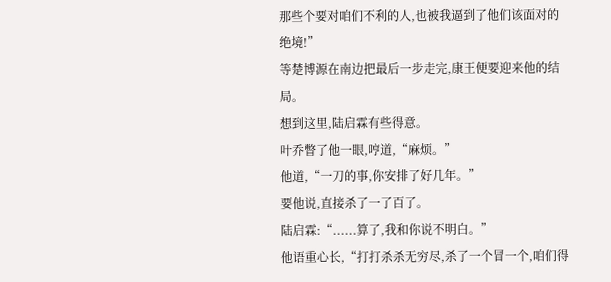那些个要对咱们不利的人,也被我逼到了他们该面对的绝境!”
等楚博源在南边把最后一步走完,康王便要迎来他的结局。
想到这里,陆启霖有些得意。
叶乔瞥了他一眼,哼道,“麻烦。”
他道,“一刀的事,你安排了好几年。”
要他说,直接杀了一了百了。
陆启霖:“......算了,我和你说不明白。”
他语重心长,“打打杀杀无穷尽,杀了一个冒一个,咱们得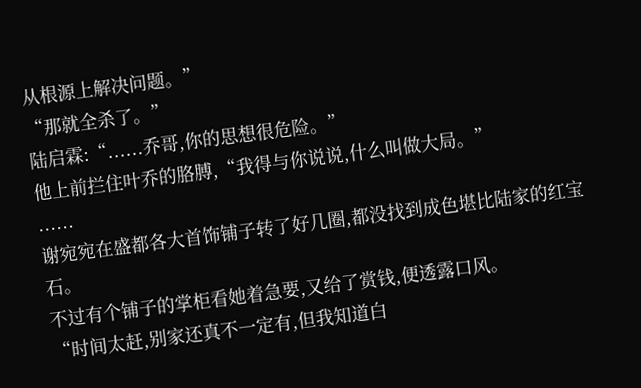从根源上解决问题。”
“那就全杀了。”
陆启霖:“......乔哥,你的思想很危险。”
他上前拦住叶乔的胳膊,“我得与你说说,什么叫做大局。”
......
谢宛宛在盛都各大首饰铺子转了好几圈,都没找到成色堪比陆家的红宝石。
不过有个铺子的掌柜看她着急要,又给了赏钱,便透露口风。
“时间太赶,别家还真不一定有,但我知道白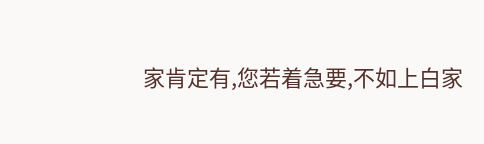家肯定有,您若着急要,不如上白家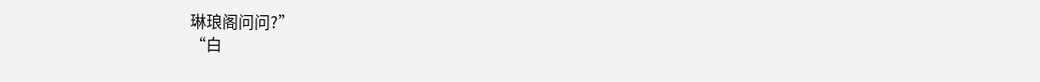琳琅阁问问?”
“白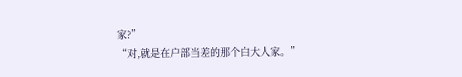家?”
“对,就是在户部当差的那个白大人家。”